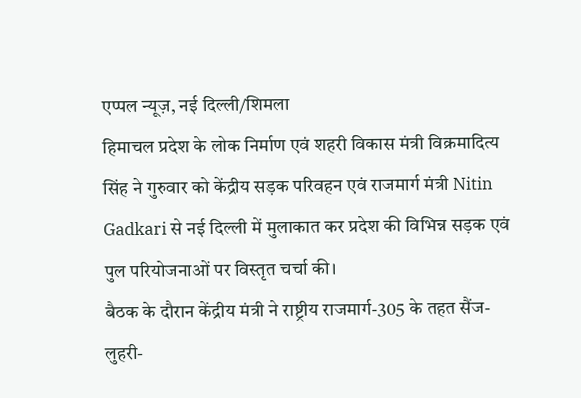एप्पल न्यूज़, नई दिल्ली/शिमला
हिमाचल प्रदेश के लोक निर्माण एवं शहरी विकास मंत्री विक्रमादित्य सिंह ने गुरुवार को केंद्रीय सड़क परिवहन एवं राजमार्ग मंत्री Nitin Gadkari से नई दिल्ली में मुलाकात कर प्रदेश की विभिन्न सड़क एवं पुल परियोजनाओं पर विस्तृत चर्चा की।
बैठक के दौरान केंद्रीय मंत्री ने राष्ट्रीय राजमार्ग-305 के तहत सैंज-लुहरी-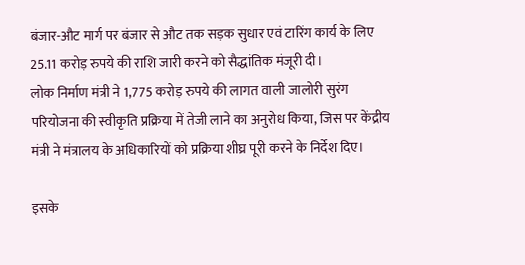बंजार-औट मार्ग पर बंजार से औट तक सड़क सुधार एवं टारिंग कार्य के लिए 25.11 करोड़ रुपये की राशि जारी करने को सैद्धांतिक मंजूरी दी।
लोक निर्माण मंत्री ने 1,775 करोड़ रुपये की लागत वाली जालोरी सुरंग परियोजना की स्वीकृति प्रक्रिया में तेजी लाने का अनुरोध किया, जिस पर केंद्रीय मंत्री ने मंत्रालय के अधिकारियों को प्रक्रिया शीघ्र पूरी करने के निर्देश दिए।

इसके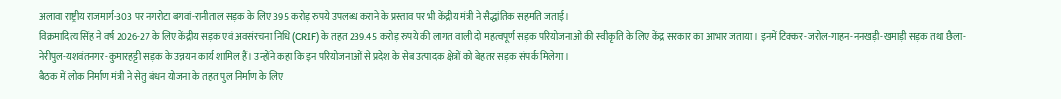अलावा राष्ट्रीय राजमार्ग-303 पर नगरोटा बगवां-रानीताल सड़क के लिए 395 करोड़ रुपये उपलब्ध कराने के प्रस्ताव पर भी केंद्रीय मंत्री ने सैद्धांतिक सहमति जताई।
विक्रमादित्य सिंह ने वर्ष 2026-27 के लिए केंद्रीय सड़क एवं अवसंरचना निधि (CRIF) के तहत 239.45 करोड़ रुपये की लागत वाली दो महत्वपूर्ण सड़क परियोजनाओं की स्वीकृति के लिए केंद्र सरकार का आभार जताया। इनमें टिक्कर-जरोल-गाहन-ननखड़ी-खमाड़ी सड़क तथा छैला-नेरीपुल-यशवंतनगर-कुमारहट्टी सड़क के उन्नयन कार्य शामिल हैं। उन्होंने कहा कि इन परियोजनाओं से प्रदेश के सेब उत्पादक क्षेत्रों को बेहतर सड़क संपर्क मिलेगा।
बैठक में लोक निर्माण मंत्री ने सेतु बंधन योजना के तहत पुल निर्माण के लिए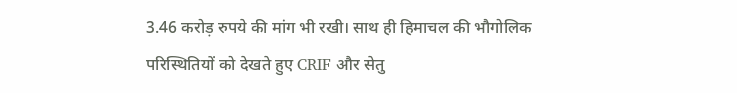3.46 करोड़ रुपये की मांग भी रखी। साथ ही हिमाचल की भौगोलिक परिस्थितियों को देखते हुए CRIF और सेतु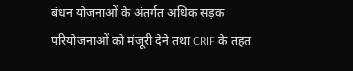बंधन योजनाओं के अंतर्गत अधिक सड़क परियोजनाओं को मंजूरी देने तथा CRIF के तहत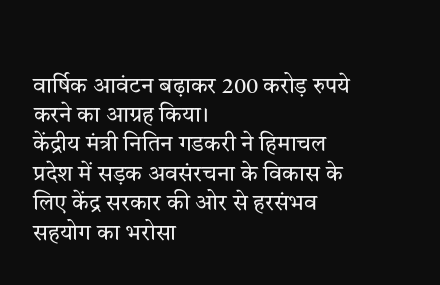वार्षिक आवंटन बढ़ाकर 200 करोड़ रुपये करने का आग्रह किया।
केंद्रीय मंत्री नितिन गडकरी ने हिमाचल प्रदेश में सड़क अवसंरचना के विकास के लिए केंद्र सरकार की ओर से हरसंभव सहयोग का भरोसा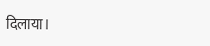दिलाया।